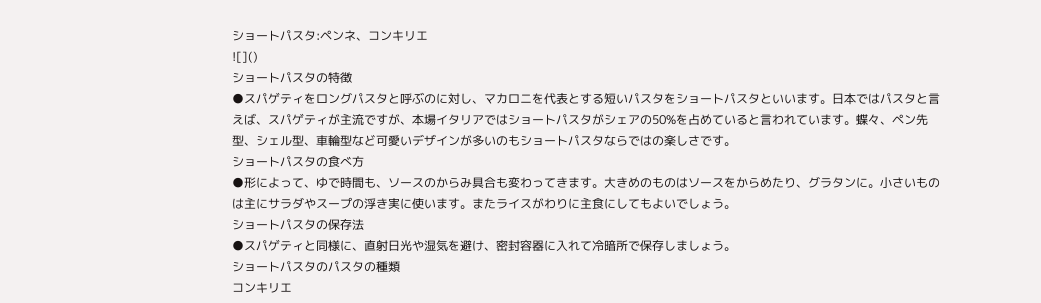ショートパスタ:ペンネ、コンキリエ
![]()
ショートパスタの特徴
●スパゲティをロングパスタと呼ぶのに対し、マカロニを代表とする短いパスタをショートパスタといいます。日本ではパスタと言えば、スパゲティが主流ですが、本場イタリアではショートパスタがシェアの50%を占めていると言われています。蝶々、ペン先型、シェル型、車輪型など可愛いデザインが多いのもショートパスタならではの楽しさです。
ショートパスタの食べ方
●形によって、ゆで時間も、ソースのからみ具合も変わってきます。大きめのものはソースをからめたり、グラタンに。小さいものは主にサラダやスープの浮き実に使います。またライスがわりに主食にしてもよいでしょう。
ショートパスタの保存法
●スパゲティと同様に、直射日光や湿気を避け、密封容器に入れて冷暗所で保存しましょう。
ショートパスタのパスタの種類
コンキリエ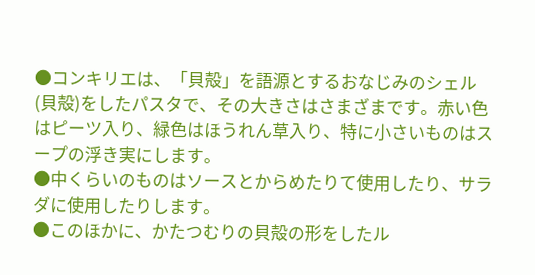●コンキリエは、「貝殻」を語源とするおなじみのシェル(貝殻)をしたパスタで、その大きさはさまざまです。赤い色はピーツ入り、緑色はほうれん草入り、特に小さいものはスープの浮き実にします。
●中くらいのものはソースとからめたりて使用したり、サラダに使用したりします。
●このほかに、かたつむりの貝殻の形をしたル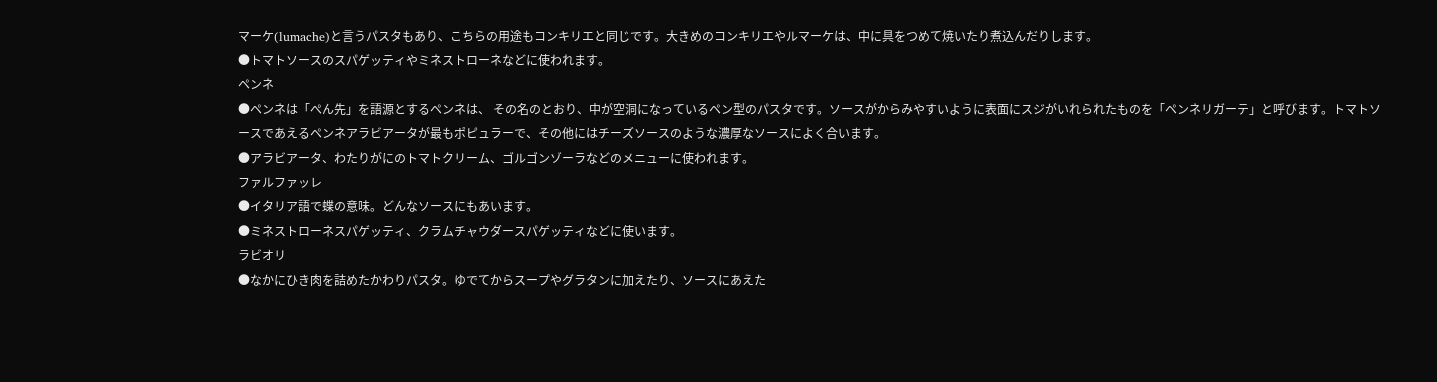マーケ(lumache)と言うパスタもあり、こちらの用途もコンキリエと同じです。大きめのコンキリエやルマーケは、中に具をつめて焼いたり煮込んだりします。
●トマトソースのスパゲッティやミネストローネなどに使われます。
ペンネ
●ペンネは「ぺん先」を語源とするペンネは、 その名のとおり、中が空洞になっているペン型のパスタです。ソースがからみやすいように表面にスジがいれられたものを「ペンネリガーテ」と呼びます。トマトソースであえるペンネアラビアータが最もポピュラーで、その他にはチーズソースのような濃厚なソースによく合います。
●アラビアータ、わたりがにのトマトクリーム、ゴルゴンゾーラなどのメニューに使われます。
ファルファッレ
●イタリア語で蝶の意味。どんなソースにもあいます。
●ミネストローネスパゲッティ、クラムチャウダースパゲッティなどに使います。
ラビオリ
●なかにひき肉を詰めたかわりパスタ。ゆでてからスープやグラタンに加えたり、ソースにあえた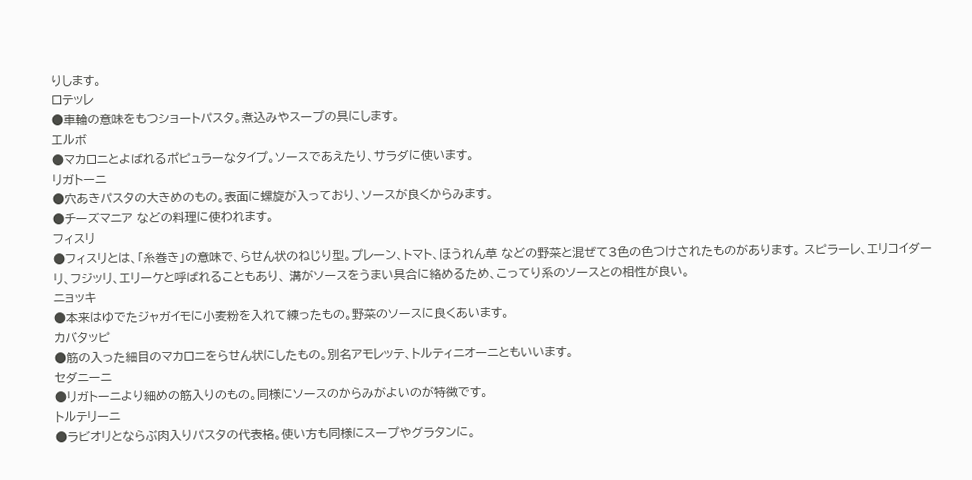りします。
ロテッレ
●車輪の意味をもつショートパスタ。煮込みやスープの具にします。
エルボ
●マカロニとよばれるポピュラーなタイプ。ソースであえたり、サラダに使います。
リガトーニ
●穴あきパスタの大きめのもの。表面に螺旋が入っており、ソースが良くからみます。
●チーズマニア などの料理に使われます。
フィスリ
●フィスリとは、「糸巻き」の意味で、らせん状のねじり型。プレーン、トマト、ほうれん草 などの野菜と混ぜて3色の色つけされたものがあります。 スピラーレ、エリコイダーリ、フジッリ、エリーケと呼ばれることもあり、 溝がソースをうまい具合に絡めるため、こってり系のソースとの相性が良い。
ニョッキ
●本来はゆでたジャガイモに小麦粉を入れて練ったもの。野菜のソースに良くあいます。
カバタッピ
●筋の入った細目のマカロニをらせん状にしたもの。別名アモレッテ、トルティニオーニともいいます。
セダニーニ
●リガトーニより細めの筋入りのもの。同様にソースのからみがよいのが特徴です。
トルテリーニ
●ラビオリとならぶ肉入りパスタの代表格。使い方も同様にスープやグラタンに。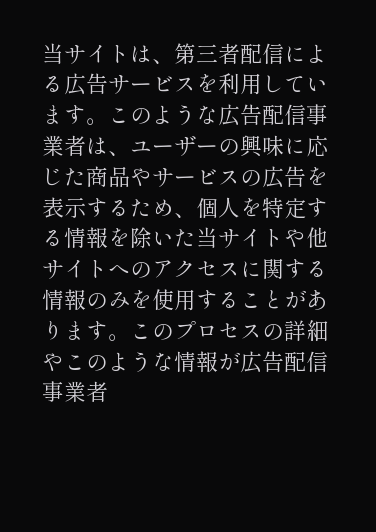当サイトは、第三者配信による広告サービスを利用しています。このような広告配信事業者は、ユーザーの興味に応じた商品やサービスの広告を表示するため、個人を特定する情報を除いた当サイトや他サイトへのアクセスに関する情報のみを使用することがあります。このプロセスの詳細やこのような情報が広告配信事業者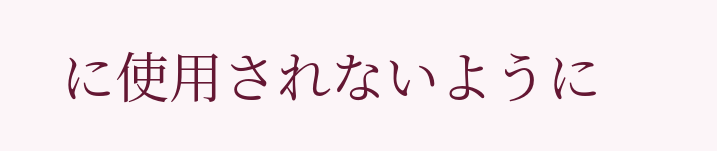に使用されないように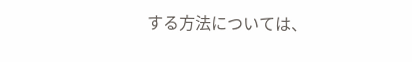する方法については、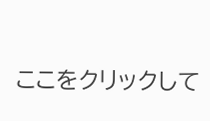ここをクリックして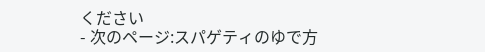ください
- 次のページ:スパゲティのゆで方